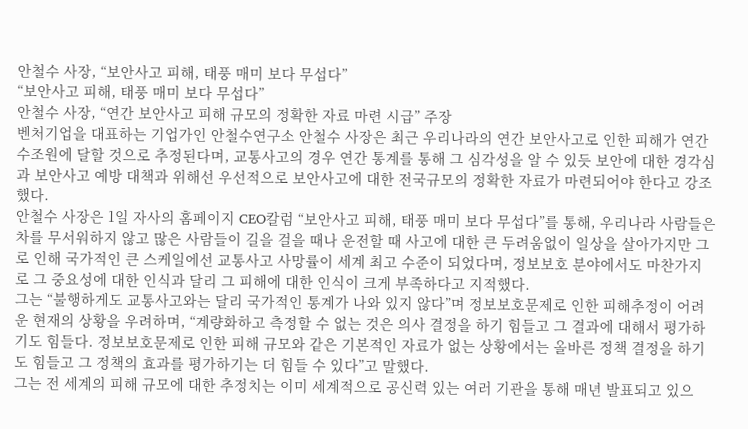안철수 사장, “보안사고 피해, 태풍 매미 보다 무섭다”
“보안사고 피해, 태풍 매미 보다 무섭다”
안철수 사장, “연간 보안사고 피해 규모의 정확한 자료 마련 시급” 주장
벤처기업을 대표하는 기업가인 안철수연구소 안철수 사장은 최근 우리나라의 연간 보안사고로 인한 피해가 연간 수조원에 달할 것으로 추정된다며, 교통사고의 경우 연간 통계를 통해 그 심각성을 알 수 있듯 보안에 대한 경각심과 보안사고 예방 대책과 위해선 우선적으로 보안사고에 대한 전국규모의 정확한 자료가 마련되어야 한다고 강조했다.
안철수 사장은 1일 자사의 홈페이지 CEO칼럼 “보안사고 피해, 태풍 매미 보다 무섭다”를 통해, 우리나라 사람들은 차를 무서워하지 않고 많은 사람들이 길을 걸을 때나 운전할 때 사고에 대한 큰 두려움없이 일상을 살아가지만 그로 인해 국가적인 큰 스케일에선 교통사고 사망률이 세계 최고 수준이 되었다며, 정보보호 분야에서도 마찬가지로 그 중요성에 대한 인식과 달리 그 피해에 대한 인식이 크게 부족하다고 지적했다.
그는 “불행하게도 교통사고와는 달리 국가적인 통계가 나와 있지 않다”며 정보보호문제로 인한 피해추정이 어려운 현재의 상황을 우려하며, “계량화하고 측정할 수 없는 것은 의사 결정을 하기 힘들고 그 결과에 대해서 평가하기도 힘들다. 정보보호문제로 인한 피해 규모와 같은 기본적인 자료가 없는 상황에서는 올바른 정책 결정을 하기도 힘들고 그 정책의 효과를 평가하기는 더 힘들 수 있다”고 말했다.
그는 전 세계의 피해 규모에 대한 추정치는 이미 세계적으로 공신력 있는 여러 기관을 통해 매년 발표되고 있으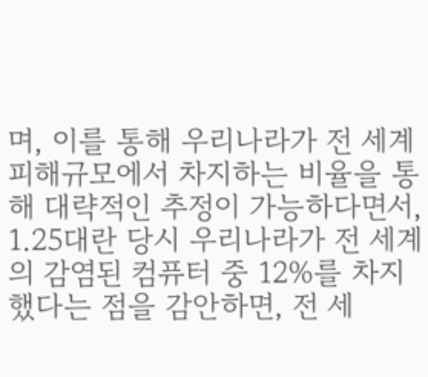며, 이를 통해 우리나라가 전 세계 피해규모에서 차지하는 비율을 통해 대략적인 추정이 가능하다면서, 1.25대란 당시 우리나라가 전 세계의 감염된 컴퓨터 중 12%를 차지했다는 점을 감안하면, 전 세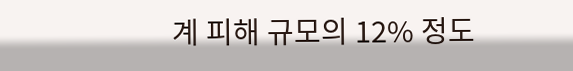계 피해 규모의 12% 정도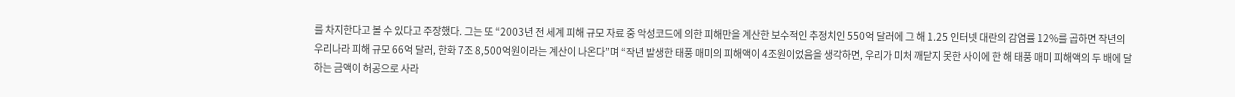를 차지한다고 볼 수 있다고 주장했다. 그는 또 “2003년 전 세계 피해 규모 자료 중 악성코드에 의한 피해만을 계산한 보수적인 추정치인 550억 달러에 그 해 1.25 인터넷 대란의 감염률 12%를 곱하면 작년의 우리나라 피해 규모 66억 달러, 한화 7조 8,500억원이라는 계산이 나온다”며 “작년 발생한 태풍 매미의 피해액이 4조원이었음을 생각하면, 우리가 미처 깨닫지 못한 사이에 한 해 태풍 매미 피해액의 두 배에 달하는 금액이 허공으로 사라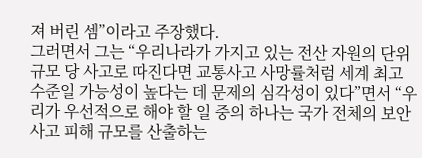져 버린 셈”이라고 주장했다.
그러면서 그는 “우리나라가 가지고 있는 전산 자원의 단위 규모 당 사고로 따진다면 교통사고 사망률처럼 세계 최고 수준일 가능성이 높다는 데 문제의 심각성이 있다”면서 “우리가 우선적으로 해야 할 일 중의 하나는 국가 전체의 보안사고 피해 규모를 산출하는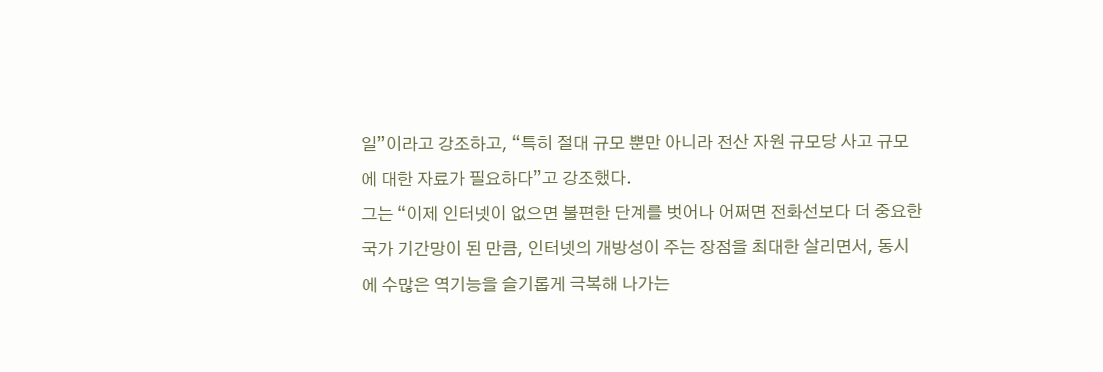일”이라고 강조하고, “특히 절대 규모 뿐만 아니라 전산 자원 규모당 사고 규모에 대한 자료가 필요하다”고 강조했다.
그는 “이제 인터넷이 없으면 불편한 단계를 벗어나 어쩌면 전화선보다 더 중요한 국가 기간망이 된 만큼, 인터넷의 개방성이 주는 장점을 최대한 살리면서, 동시에 수많은 역기능을 슬기롭게 극복해 나가는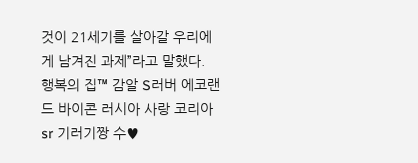것이 21세기를 살아갈 우리에게 남겨진 과제”라고 말했다.
행복의 집™ 감알 S러버 에코랜드 바이콘 러시아 사랑 코리아sr 기러기짱 수♥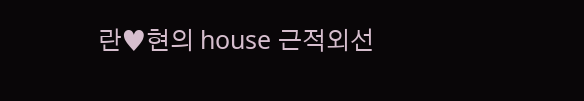란♥현의 house 근적외선